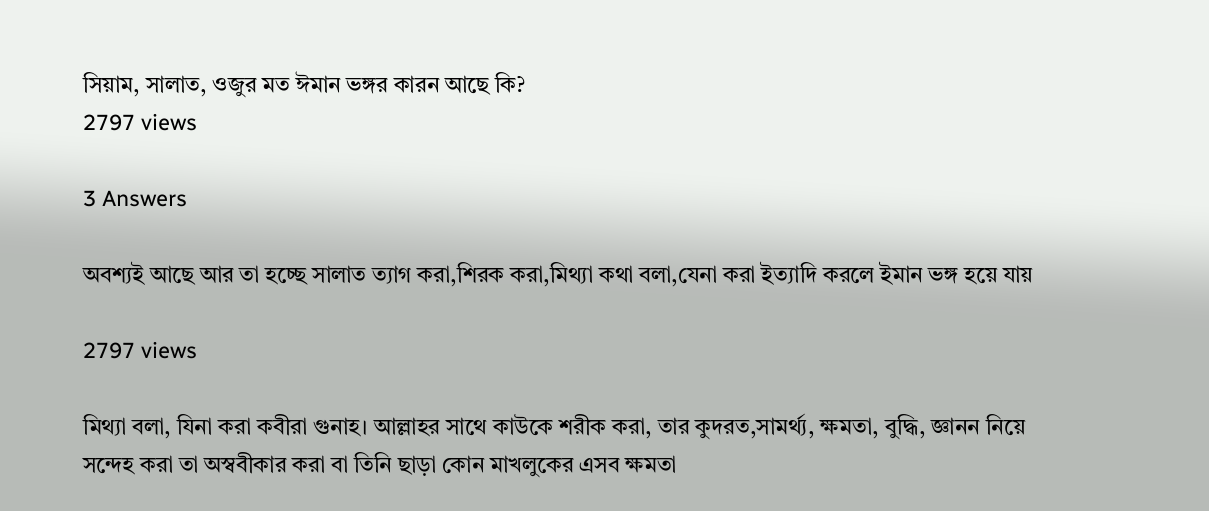সিয়াম, সালাত, ওজুর মত ঈমান ভঙ্গর কারন আছে কি?
2797 views

3 Answers

অবশ্যই আছে আর তা হচ্ছে সালাত ত্যাগ করা,শিরক করা,মিথ্যা কথা বলা,যেনা করা ইত্যাদি করলে ইমান ভঙ্গ হয়ে যায়

2797 views

মিথ্যা বলা, যিনা করা কবীরা গুনাহ। আল্লাহর সাথে কাউকে শরীক করা, তার কুদরত,সামর্থ্য, ক্ষমতা, বুদ্ধি, জ্ঞানন নিয়ে সন্দেহ করা তা অস্ববীকার করা বা তিনি ছাড়া কোন মাখলুকের এসব ক্ষমতা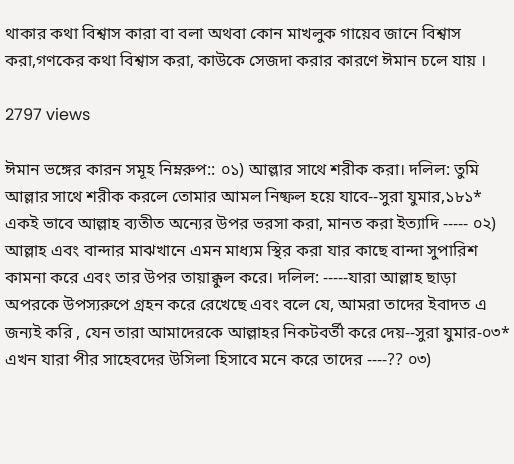থাকার কথা বিশ্বাস কারা বা বলা অথবা কোন মাখলুক গায়েব জানে বিশ্বাস করা,গণকের কথা বিশ্বাস করা, কাউকে সেজদা করার কারণে ঈমান চলে যায় ।

2797 views

ঈমান ভঙ্গের কারন সমূহ নিম্নরুপ:: ০১) আল্লার সাথে শরীক করা। দলিল: তুমি আল্লার সাথে শরীক করলে তোমার আমল নিষ্ফল হয়ে যাবে--সুরা যুমার,১৮১* একই ভাবে আল্লাহ ব্যতীত অন্যের উপর ভরসা করা, মানত করা ইত্যাদি ----- ০২) আল্লাহ এবং বান্দার মাঝখানে এমন মাধ্যম স্থির করা যার কাছে বান্দা সুপারিশ কামনা করে এবং তার উপর তায়াক্কুল করে। দলিল: -----যারা আল্লাহ ছাড়া অপরকে উপস্যরুপে গ্রহন করে রেখেছে এবং বলে যে, আমরা তাদের ইবাদত এ জন্যই করি , যেন তারা আমাদেরকে আল্লাহর নিকটবর্তী করে দেয়--সুরা যুমার-০৩* এখন যারা পীর সাহেবদের উসিলা হিসাবে মনে করে তাদের ----?? ০৩)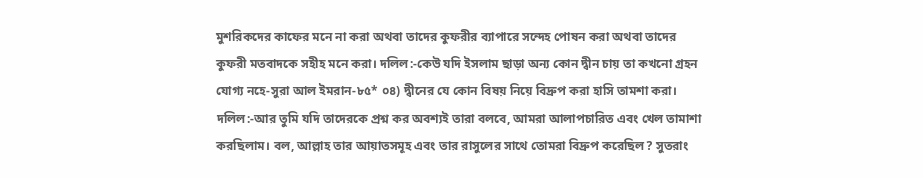মুশরিকদের কাফের মনে না করা অথবা তাদের কুফরীর ব্যাপারে সন্দেহ পোষন করা অথবা তাদের কুফরী মতবাদকে সহীহ মনে করা। দলিল:-কেউ যদি ইসলাম ছাড়া অন্য কোন দ্বীন চায় তা কখনো গ্রহন যোগ্য নহে-সুরা আল ইমরান-৮৫* ০৪) দ্বীনের যে কোন বিষয় নিয়ে বিদ্রুপ করা হাসি তামশা করা। দলিল:-আর তুমি যদি তাদেরকে প্রশ্ন কর অবশ্যই তারা বলবে, আমরা আলাপচারিত এবং খেল তামাশা করছিলাম। বল, আল্লাহ তার আয়াতসমূহ এবং তার রাসুলের সাথে তোমরা বিদ্রুপ করেছিল? সুতরাং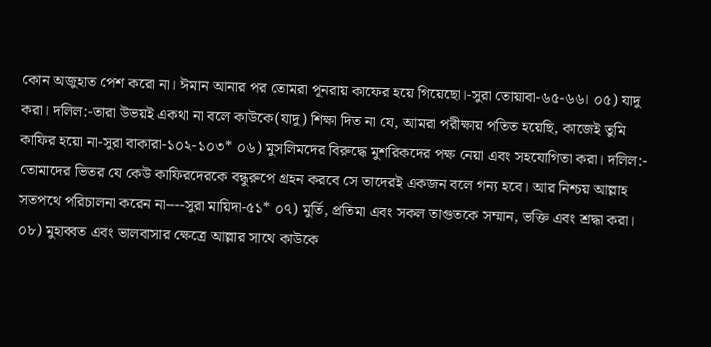কোন অজুহাত পেশ করো না। ঈমান আনার পর তোমরা পূনরায় কাফের হয়ে গিয়েছো।-সুরা তোয়াবা-৬৫-৬৬। ০৫) যাদু করা। দলিল:-তারা উভয়ই একথা না বলে কাউকে(যাদু) শিক্ষা দিত না যে, আমরা পরীক্ষায় পতিত হয়েছি, কাজেই তুমি কাফির হয়ো না-সুরা বাকারা-১০২-১০৩* ০৬) মুসলিমদের বিরুদ্ধে মুশরিকদের পক্ষ নেয়া এবং সহযোগিতা করা। দলিল:- তোমাদের ভিতর যে কেউ কাফিরদেরকে বন্ধুরুপে গ্রহন করবে সে তাদেরই একজন বলে গন্য হবে। আর নিশ্চয় আল্লাহ সতপথে পরিচালনা করেন না----সুরা মায়িদা-৫১* ০৭) মুর্তি, প্রতিমা এবং সকল তাগুতকে সম্মান, ভক্তি এবং শ্রদ্ধা করা। ০৮) মুহাব্বত এবং ভালবাসার ক্ষেত্রে আল্লার সাথে কাউকে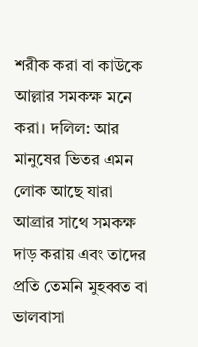শরীক করা বা কাউকে আল্লার সমকক্ষ মনে করা। দলিল: আর মানুষের ভিতর এমন লোক আছে যারা আল্রার সাথে সমকক্ষ দাড় করায় এবং তাদের প্রতি তেমনি মুহব্বত বা ভালবাসা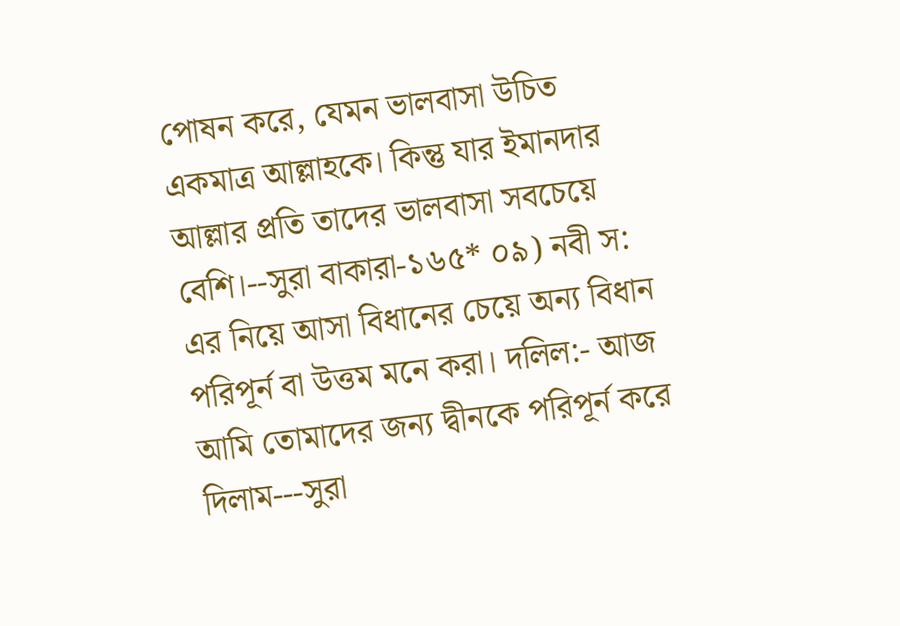পোষন করে, যেমন ভালবাসা উচিত একমাত্র আল্লাহকে। কিন্তু যার ইমানদার আল্লার প্রতি তাদের ভালবাসা সবচেয়ে বেশি।--সুরা বাকারা-১৬৫* ০৯) নবী স: এর নিয়ে আসা বিধানের চেয়ে অন্য বিধান পরিপূর্ন বা উত্তম মনে করা। দলিল:- আজ আমি তোমাদের জন্য দ্বীনকে পরিপূর্ন করে দিলাম---সুরা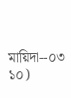মায়িদা--০৩ ১০)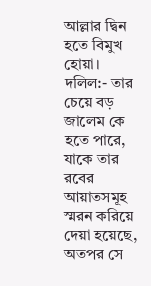আল্লার দ্বিন হতে বিমুখ হোয়া। দলিল:- তার চেয়ে বড় জালেম কে হতে পারে, যাকে তার রবের আয়াতসমূহ স্মরন করিয়ে দেয়া হয়েছে, অতপর সে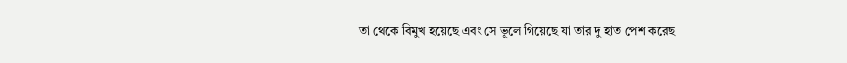তা থেকে বিমুখ হয়েছে এবং সে ভূলে গিয়েছে যা তার দু হাত পেশ করেছ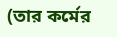(তার কর্মের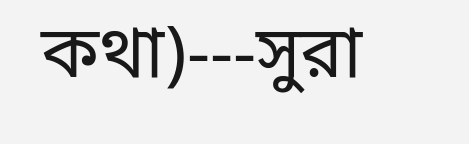কথা)---সুরা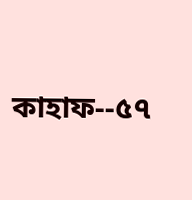কাহাফ--৫৭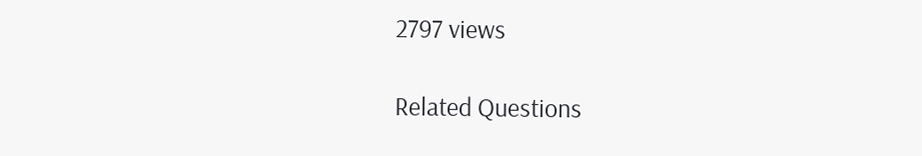2797 views

Related Questions